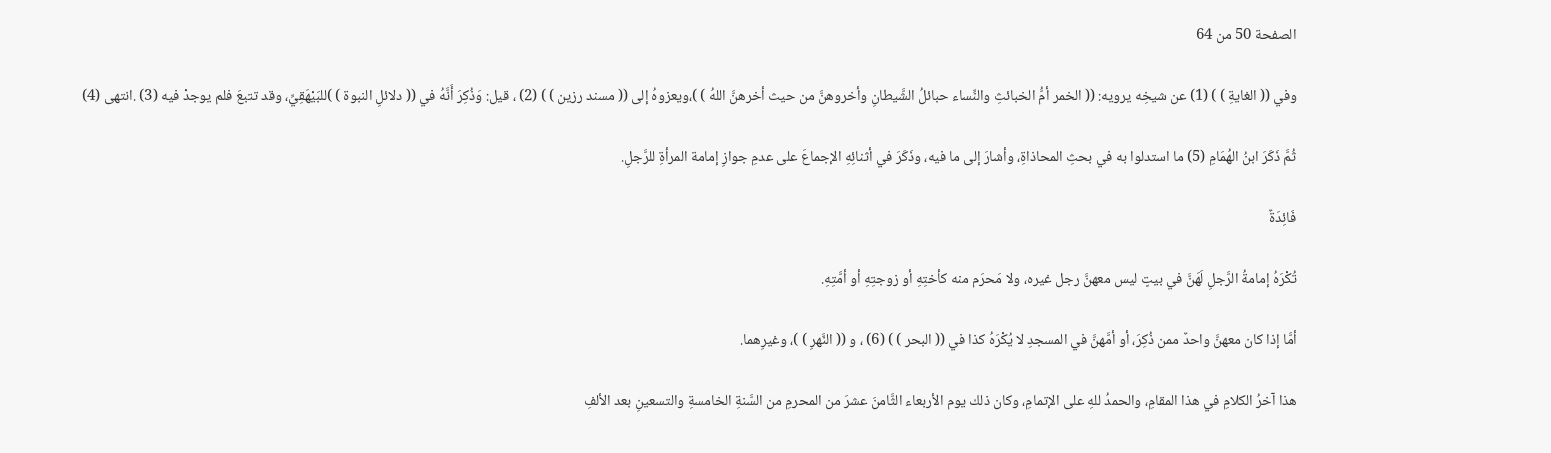الصفحة 50 من 64

وفي (( الغايةِ ) ) (1) عن شيخِه يرويه: (( الخمر أمُّ الخبائثِ والنِّساء حبائلُ الشَّيطانِ وأخروهنَّ من حيث أخرهنَّ اللهُ ) )،ويعزوهُ إلى (( مسند رزين ) ) (2) ، قيل: وَذُكِرَ أَنَّهُ في (( دلائلِ النبوة ) )للبَيْهَقِيِّ، وقد تتبعَ فلم يوجدْ فيه (3) .انتهى (4)

ثُمَّ ذَكَرَ ابنُ الهُمَامِ (5) ما استدلوا به في بحثِ المحاذاةِ، وأشارَ إلى ما فيه، وذَكَرَ في أثنائِهِ الإجماعَ على عدمِ جوازِ إمامة المرأةِ للرَّجلِ.

فَائِدَةٌ

تُكْرَهُ إمامةُ الرَّجلِ لَهَنَّ في بيتٍ ليس معهنَّ رجل غيره، ولا مَحرَم منه كأختِهِ أو زوجتِهِ أو أمَّتِهِ.

أمَّا إذا كان معهنَّ واحدٌ ممن ذُكِرَ، أو أمَّهنَّ في المسجدِ لا يُكْرَهُ كذا في (( البحر ) ) (6) ، و (( النَّهرِ ) )، وغيرِهما.

هذا آخرُ الكلامِ في هذا المقامِ، والحمدُ للهِ على الإتمامِ، وكان ذلك يوم الأربعاء الثَّامنَ عشرَ من المحرمِ من السَّنةِ الخامسةِ والتسعينِ بعد الألفِ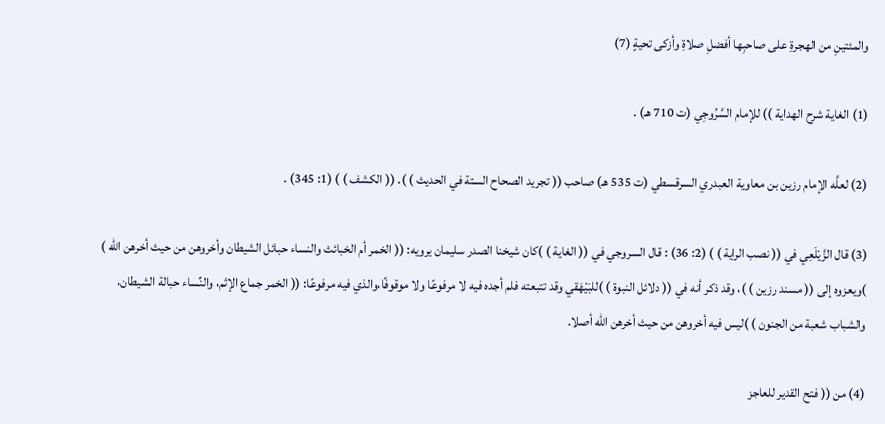والمئتينِ من الهجرةِ على صاحبِها أفضلِ صلاةِ وأزكى تحيةٍ (7)

(1) الغاية شرح الهداية )) للإمام السَّرُوجِي (ت 710 هـ) .

(2) لعلَّه الإمام رزين بن معاوية العبدري السرقسطي (ت 535 هـ) صاحب (( تجريد الصحاح الستة في الحديث ) ). (( الكشف ) ) (1: 345) .

(3) قال الزَّيْلَعِي في (( نصب الراية ) ) (2: 36) : قال السروجي في (( الغاية ) )كان شيخنا الصدر سليمان يرويه: (( الخمر أم الخبائث والنساء حبائل الشيطان وأخروهن من حيث أخرهن الله ) )ويعزوه إلى (( مسند رزين ) )، وقد ذكر أنه في (( دلائل النبوة ) )للبَيْهَقي وقد تتبعته فلم أجده فيه لا مرفوعًا ولا موقوفًا،والذي فيه مرفوعًا: (( الخمر جماع الإثم، والنِّساء حبالة الشيطان، والشباب شعبة من الجنون ) )ليس فيه أخروهن من حيث أخرهن الله أصلا.

(4) من (( فتح القدير للعاجز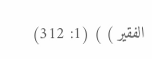الفقير ) ) (1: 312)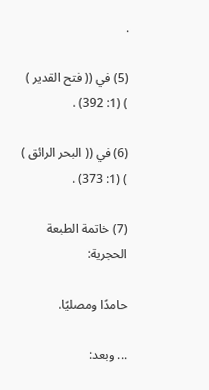.

(5) في (( فتح القدير ) ) (1: 392) .

(6) في (( البحر الرائق ) ) (1: 373) .

(7) خاتمة الطبعة الحجرية:

حامدًا ومصليًا.

... وبعد: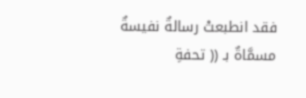فقد انطبعتْ رسالةٌ نفيسةٌ مسمَّاةٌ بـ (( تحفةِ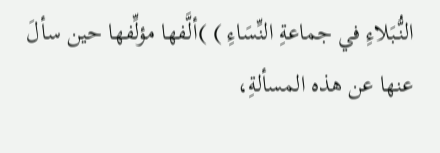النُّبَلاءِ في جماعةِ النِّسَاءِ ) )ألَّفها مؤلِّفها حين سألَ عنها عن هذه المسألةِ،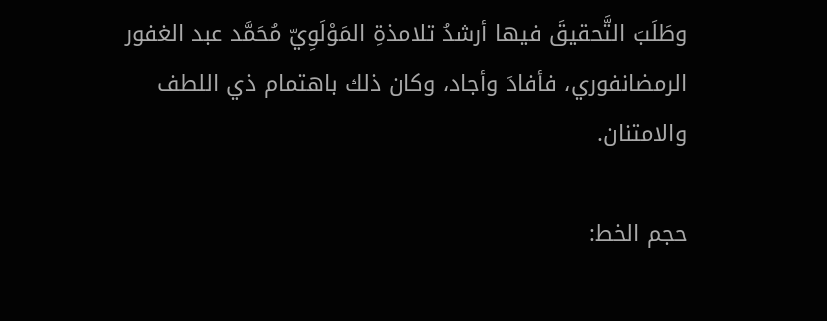وطَلَبَ التَّحقيقَ فيها أرشدُ تلامذةِ المَوْلَوِيّ مُحَمَّد عبد الغفور الرمضانفوري، فأفادَ وأجاد، وكان ذلك باهتمام ذي اللطف والامتنان.

حجم الخط: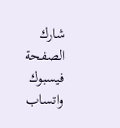شارك الصفحة
فيسبوك واتساب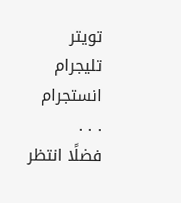تويتر تليجرام انستجرام
. . .
فضلًا انتظر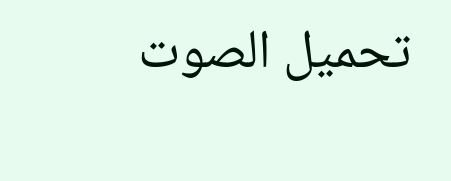تحميل الصوت